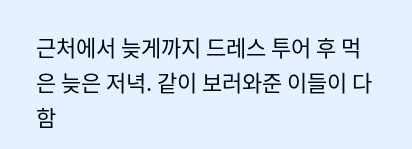근처에서 늦게까지 드레스 투어 후 먹은 늦은 저녁. 같이 보러와준 이들이 다함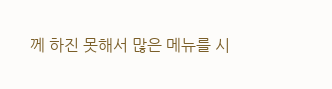께 하진 못해서 많은 메뉴를 시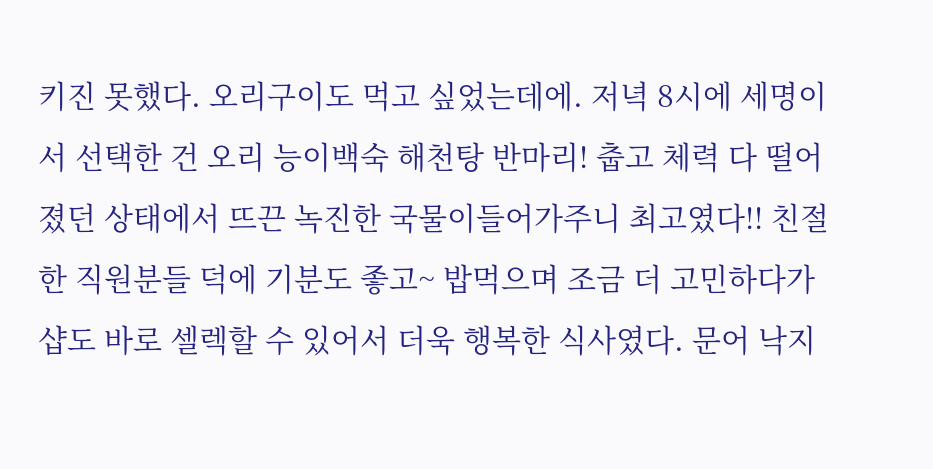키진 못했다. 오리구이도 먹고 싶었는데에. 저녁 8시에 세명이서 선택한 건 오리 능이백숙 해천탕 반마리! 춥고 체력 다 떨어졌던 상태에서 뜨끈 녹진한 국물이들어가주니 최고였다!! 친절한 직원분들 덕에 기분도 좋고~ 밥먹으며 조금 더 고민하다가 샵도 바로 셀렉할 수 있어서 더욱 행복한 식사였다. 문어 낙지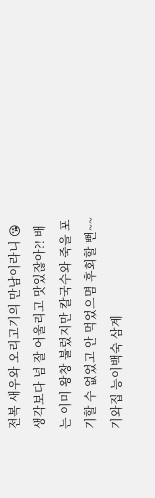전복 새우와 오리고기의 만남이라니 😘 생각보다 넘 잘 어울리고 맛있잖아?! 배는 이미 왕창 불렀지만 칼국수와 죽을 포기할 수 없었고 안 먹었으몀 후회할 뻔~~
기와집 능이백숙 삼계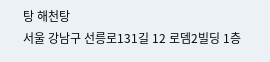탕 해천탕
서울 강남구 선릉로131길 12 로뎀2빌딩 1층